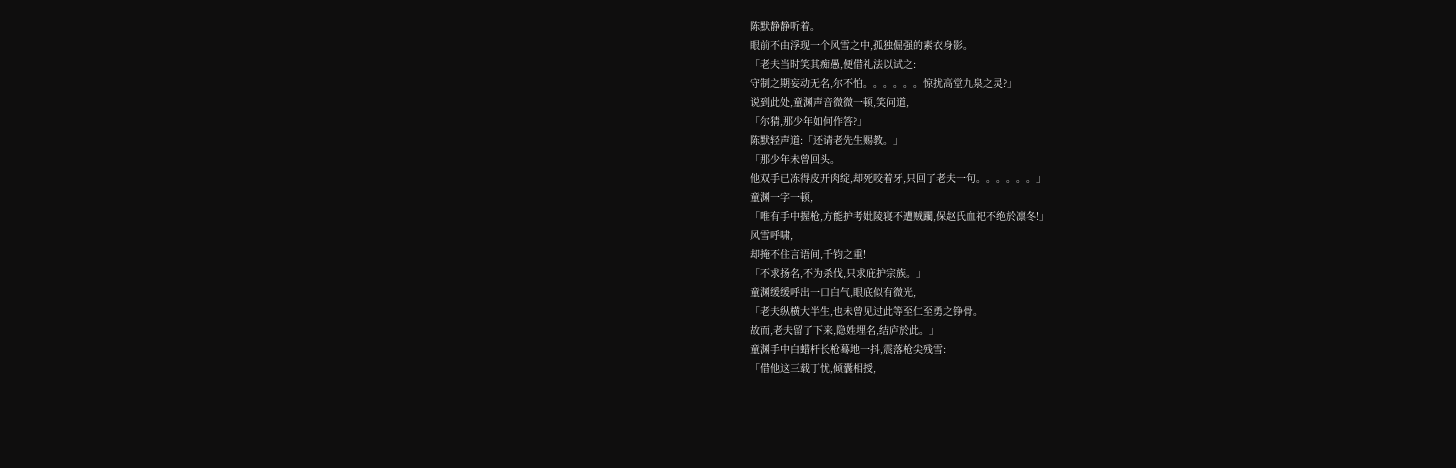陈默静静听着。
眼前不由浮现一个风雪之中,孤独倔强的素衣身影。
「老夫当时笑其痴愚,便借礼法以试之:
守制之期妄动无名,尔不怕。。。。。。惊扰高堂九泉之灵?」
说到此处,童渊声音微微一顿,笑问道,
「尔猜,那少年如何作答?」
陈默轻声道:「还请老先生赐教。」
「那少年未曾回头。
他双手已冻得皮开肉绽,却死咬着牙,只回了老夫一句。。。。。。」
童渊一字一顿,
「唯有手中握枪,方能护考妣陵寝不遭贼躙,保赵氏血祀不绝於凛冬!」
风雪呼啸,
却掩不住言语间,千钧之重!
「不求扬名,不为杀伐,只求庇护宗族。」
童渊缓缓呼出一口白气,眼底似有微光,
「老夫纵横大半生,也未曾见过此等至仁至勇之铮骨。
故而,老夫留了下来,隐姓埋名,结庐於此。」
童渊手中白蜡杆长枪蓦地一抖,震落枪尖残雪:
「借他这三载丁忧,倾囊相授,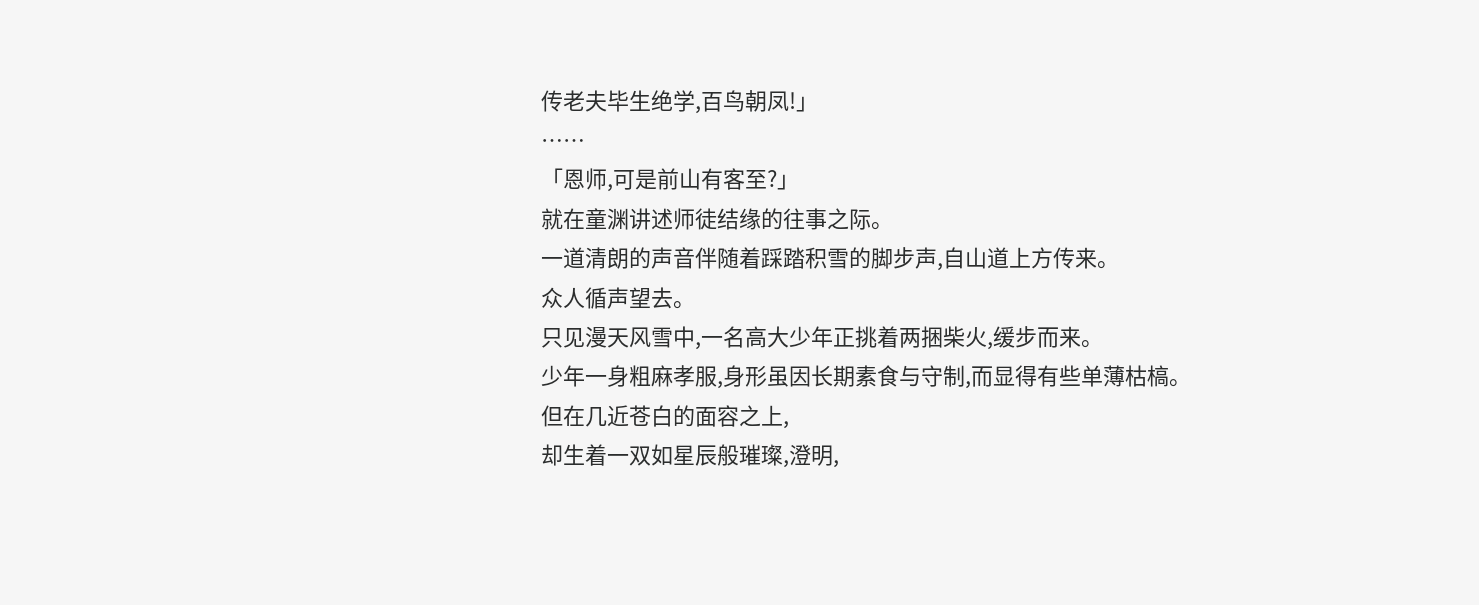传老夫毕生绝学,百鸟朝凤!」
……
「恩师,可是前山有客至?」
就在童渊讲述师徒结缘的往事之际。
一道清朗的声音伴随着踩踏积雪的脚步声,自山道上方传来。
众人循声望去。
只见漫天风雪中,一名高大少年正挑着两捆柴火,缓步而来。
少年一身粗麻孝服,身形虽因长期素食与守制,而显得有些单薄枯槁。
但在几近苍白的面容之上,
却生着一双如星辰般璀璨,澄明,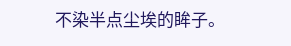不染半点尘埃的眸子。